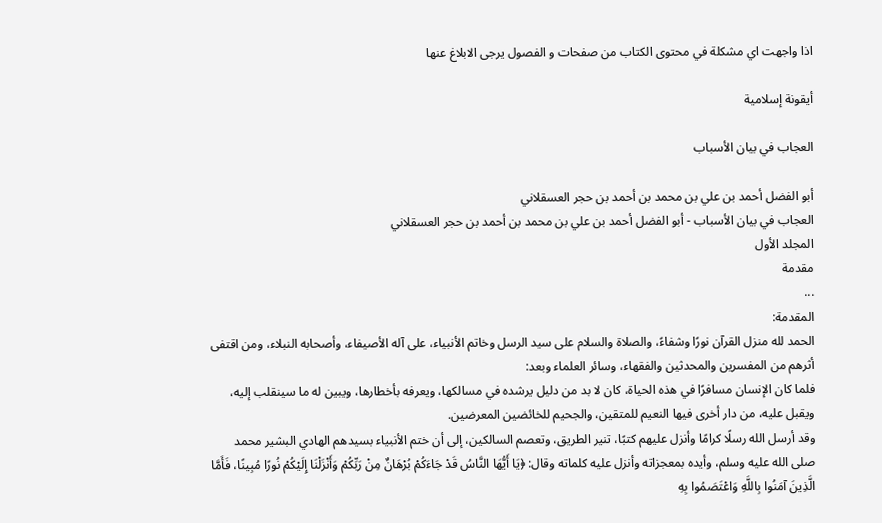اذا واجهت اي مشكلة في محتوى الكتاب من صفحات و الفصول يرجى الابلاغ عنها

أيقونة إسلامية

العجاب في بيان الأسباب

أبو الفضل أحمد بن علي بن محمد بن أحمد بن حجر العسقلاني
العجاب في بيان الأسباب - أبو الفضل أحمد بن علي بن محمد بن أحمد بن حجر العسقلاني
المجلد الأول
مقدمة
...
المقدمة:
الحمد لله منزل القرآن نورًا وشفاءً، والصلاة والسلام على سيد الرسل وخاتم الأنبياء، على آله الأصيفاء، وأصحابه النبلاء، ومن اقتفى أثرهم من المفسرين والمحدثين والفقهاء، وسائر العلماء وبعد:
فلما كان الإنسان مسافرًا في هذه الحياة، كان لا بد من دليل يرشده في مسالكها، ويعرفه بأخطارها، ويبين له ما سينقلب إليه، ويقبل عليه، من دار أخرى فيها النعيم للمتقين، والجحيم للخائضين المعرضين.
وقد أرسل الله رسلًا كرامًا وأنزل عليهم كتبًا، تنير الطريق، وتعصم السالكين، إلى أن ختم الأنبياء بسيدهم الهادي البشير محمد صلى الله عليه وسلم، وأيده بمعجزاته وأنزل عليه كلماته وقال: ﴿يَا أَيُّهَا النَّاسُ قَدْ جَاءَكُمْ بُرْهَانٌ مِنْ رَبِّكُمْ وَأَنْزَلْنَا إِلَيْكُمْ نُورًا مُبِينًا، فَأَمَّا الَّذِينَ آمَنُوا بِاللَّهِ وَاعْتَصَمُوا بِهِ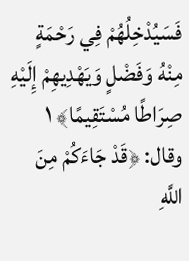فَسَيُدْخِلُهُمْ فِي رَحْمَةٍ مِنْهُ وَفَضْلٍ وَيَهْدِيهِمْ إِلَيْهِ صِرَاطًا مُسْتَقِيمًا﴾ ١ وقال: ﴿قَدْ جَاءَكُمْ مِنَ اللَّهِ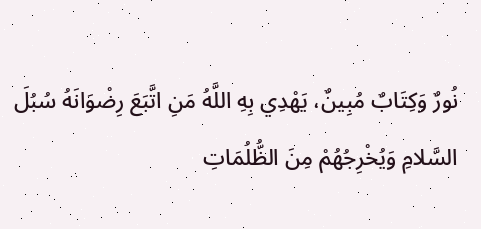نُورٌ وَكِتَابٌ مُبِينٌ، يَهْدِي بِهِ اللَّهُ مَنِ اتَّبَعَ رِضْوَانَهُ سُبُلَ السَّلامِ وَيُخْرِجُهُمْ مِنَ الظُّلُمَاتِ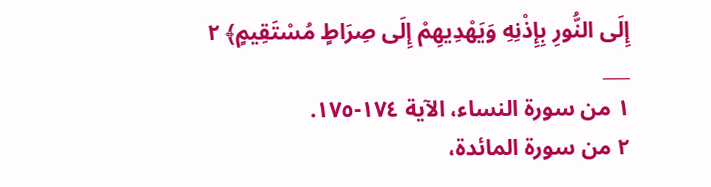إِلَى النُّورِ بِإِذْنِهِ وَيَهْدِيهِمْ إِلَى صِرَاطٍ مُسْتَقِيمٍ﴾ ٢
___
١ من سورة النساء، الآية ١٧٤-١٧٥.
٢ من سورة المائدة،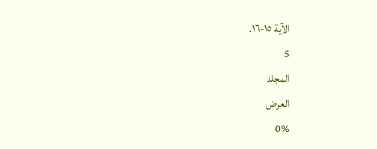الآية ١٥-١٦.
5
المجلد
العرض
0%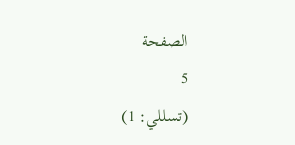الصفحة
5
(تسللي: 1)